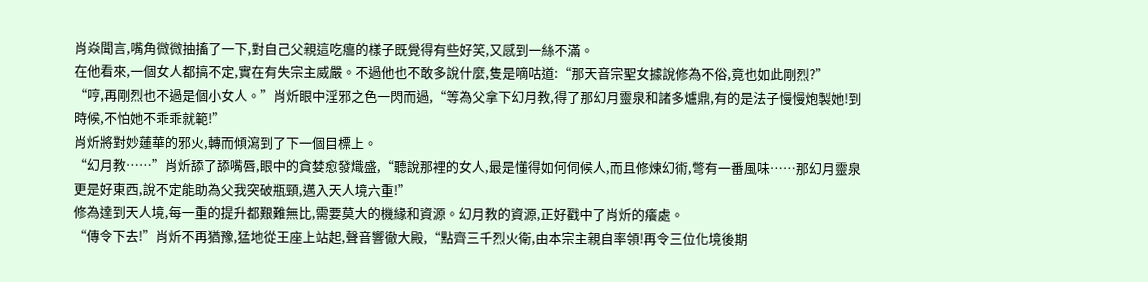肖焱聞言,嘴角微微抽搐了一下,對自己父親這吃癟的樣子既覺得有些好笑,又感到一絲不滿。
在他看來,一個女人都搞不定,實在有失宗主威嚴。不過他也不敢多說什麼,隻是嘀咕道:“那天音宗聖女據說修為不俗,竟也如此剛烈?”
“哼,再剛烈也不過是個小女人。”肖炘眼中淫邪之色一閃而過,“等為父拿下幻月教,得了那幻月靈泉和諸多爐鼎,有的是法子慢慢炮製她!到時候,不怕她不乖乖就範!”
肖炘將對妙蓮華的邪火,轉而傾瀉到了下一個目標上。
“幻月教……”肖炘舔了舔嘴唇,眼中的貪婪愈發熾盛,“聽說那裡的女人,最是懂得如何伺候人,而且修煉幻術,彆有一番風味……那幻月靈泉更是好東西,說不定能助為父我突破瓶頸,邁入天人境六重!”
修為達到天人境,每一重的提升都艱難無比,需要莫大的機緣和資源。幻月教的資源,正好戳中了肖炘的癢處。
“傳令下去!”肖炘不再猶豫,猛地從王座上站起,聲音響徹大殿,“點齊三千烈火衛,由本宗主親自率領!再令三位化境後期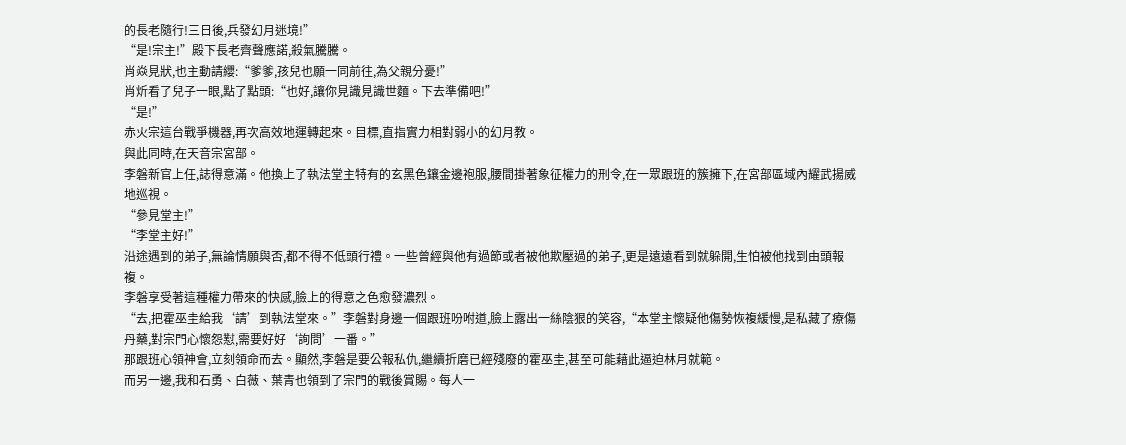的長老隨行!三日後,兵發幻月迷境!”
“是!宗主!”殿下長老齊聲應諾,殺氣騰騰。
肖焱見狀,也主動請纓:“爹爹,孩兒也願一同前往,為父親分憂!”
肖炘看了兒子一眼,點了點頭:“也好,讓你見識見識世麵。下去準備吧!”
“是!”
赤火宗這台戰爭機器,再次高效地運轉起來。目標,直指實力相對弱小的幻月教。
與此同時,在天音宗宮部。
李磐新官上任,誌得意滿。他換上了執法堂主特有的玄黑色鑲金邊袍服,腰間掛著象征權力的刑令,在一眾跟班的簇擁下,在宮部區域內耀武揚威地巡視。
“參見堂主!”
“李堂主好!”
沿途遇到的弟子,無論情願與否,都不得不低頭行禮。一些曾經與他有過節或者被他欺壓過的弟子,更是遠遠看到就躲開,生怕被他找到由頭報複。
李磐享受著這種權力帶來的快感,臉上的得意之色愈發濃烈。
“去,把霍巫圭給我‘請’到執法堂來。”李磐對身邊一個跟班吩咐道,臉上露出一絲陰狠的笑容,“本堂主懷疑他傷勢恢複緩慢,是私藏了療傷丹藥,對宗門心懷怨懟,需要好好‘詢問’一番。”
那跟班心領神會,立刻領命而去。顯然,李磐是要公報私仇,繼續折磨已經殘廢的霍巫圭,甚至可能藉此逼迫林月就範。
而另一邊,我和石勇、白薇、葉青也領到了宗門的戰後賞賜。每人一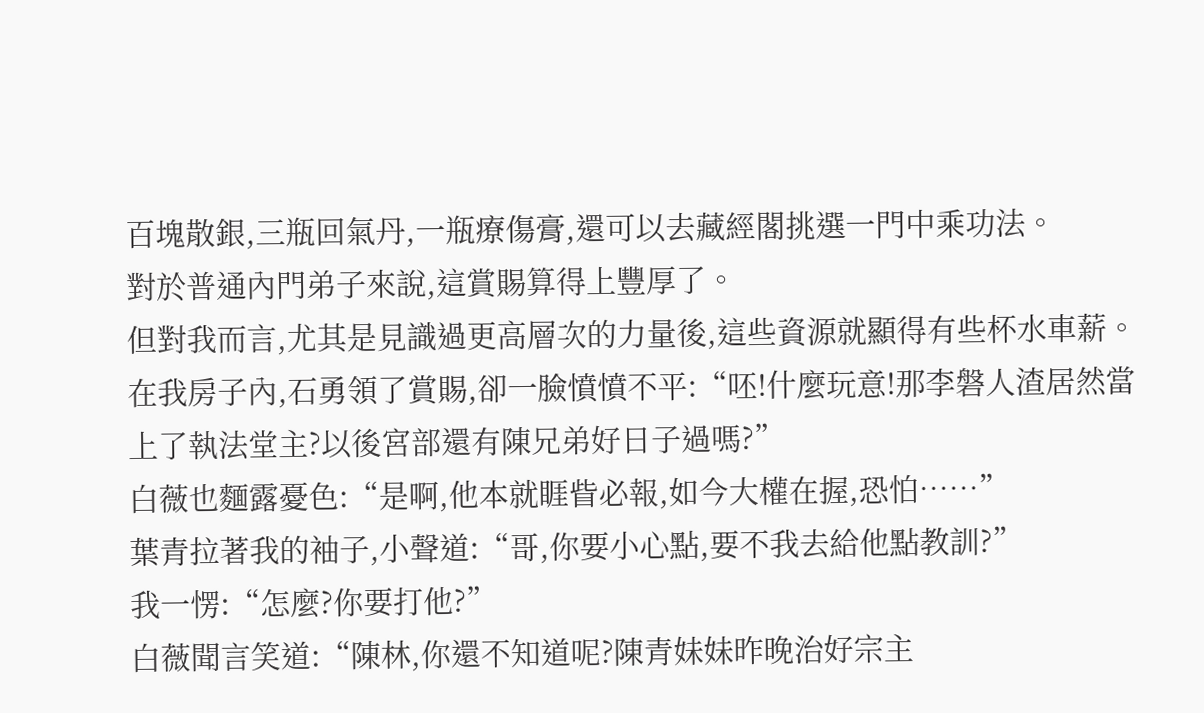百塊散銀,三瓶回氣丹,一瓶療傷膏,還可以去藏經閣挑選一門中乘功法。
對於普通內門弟子來說,這賞賜算得上豐厚了。
但對我而言,尤其是見識過更高層次的力量後,這些資源就顯得有些杯水車薪。
在我房子內,石勇領了賞賜,卻一臉憤憤不平:“呸!什麼玩意!那李磐人渣居然當上了執法堂主?以後宮部還有陳兄弟好日子過嗎?”
白薇也麵露憂色:“是啊,他本就睚眥必報,如今大權在握,恐怕……”
葉青拉著我的袖子,小聲道:“哥,你要小心點,要不我去給他點教訓?”
我一愣:“怎麼?你要打他?”
白薇聞言笑道:“陳林,你還不知道呢?陳青妹妹昨晚治好宗主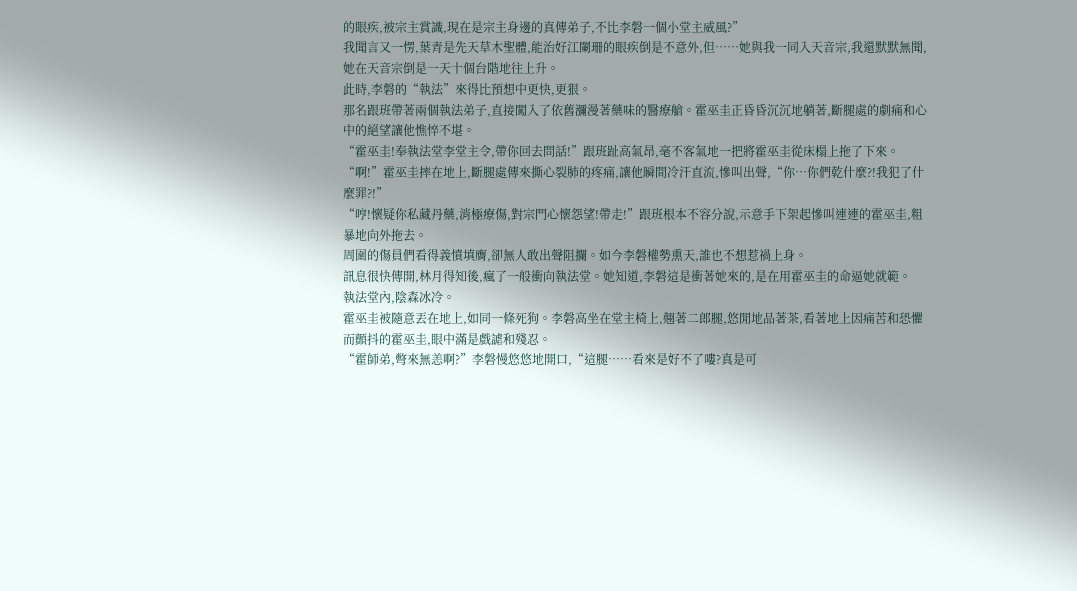的眼疾,被宗主賞識,現在是宗主身邊的真傳弟子,不比李磐一個小堂主威風?”
我聞言又一愣,葉青是先天草木聖體,能治好江闌珊的眼疾倒是不意外,但……她與我一同入天音宗,我還默默無聞,她在天音宗倒是一天十個台階地往上升。
此時,李磐的“執法”來得比預想中更快,更狠。
那名跟班帶著兩個執法弟子,直接闖入了依舊瀰漫著藥味的醫療艙。霍巫圭正昏昏沉沉地躺著,斷腿處的劇痛和心中的絕望讓他憔悴不堪。
“霍巫圭!奉執法堂李堂主令,帶你回去問話!”跟班趾高氣昂,毫不客氣地一把將霍巫圭從床榻上拖了下來。
“啊!”霍巫圭摔在地上,斷腿處傳來撕心裂肺的疼痛,讓他瞬間冷汗直流,慘叫出聲,“你…你們乾什麼?!我犯了什麼罪?!”
“哼!懷疑你私藏丹藥,消極療傷,對宗門心懷怨望!帶走!”跟班根本不容分說,示意手下架起慘叫連連的霍巫圭,粗暴地向外拖去。
周圍的傷員們看得義憤填膺,卻無人敢出聲阻攔。如今李磐權勢熏天,誰也不想惹禍上身。
訊息很快傳開,林月得知後,瘋了一般衝向執法堂。她知道,李磐這是衝著她來的,是在用霍巫圭的命逼她就範。
執法堂內,陰森冰冷。
霍巫圭被隨意丟在地上,如同一條死狗。李磐高坐在堂主椅上,翹著二郎腿,悠閒地品著茶,看著地上因痛苦和恐懼而顫抖的霍巫圭,眼中滿是戲謔和殘忍。
“霍師弟,彆來無恙啊?”李磐慢悠悠地開口,“這腿……看來是好不了嘍?真是可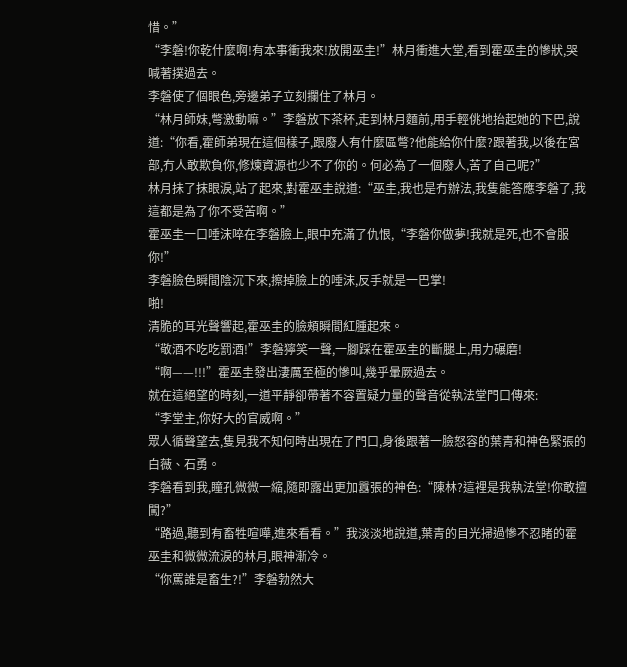惜。”
“李磐!你乾什麼啊!有本事衝我來!放開巫圭!”林月衝進大堂,看到霍巫圭的慘狀,哭喊著撲過去。
李磐使了個眼色,旁邊弟子立刻攔住了林月。
“林月師妹,彆激動嘛。”李磐放下茶杯,走到林月麵前,用手輕佻地抬起她的下巴,說道:“你看,霍師弟現在這個樣子,跟廢人有什麼區彆?他能給你什麼?跟著我,以後在宮部,冇人敢欺負你,修煉資源也少不了你的。何必為了一個廢人,苦了自己呢?”
林月抺了抹眼淚,站了起來,對霍巫圭說道:“巫圭,我也是冇辦法,我隻能答應李磐了,我這都是為了你不受苦啊。”
霍巫圭一口唾沫啐在李磐臉上,眼中充滿了仇恨,“李磐你做夢!我就是死,也不會服你!”
李磐臉色瞬間陰沉下來,擦掉臉上的唾沫,反手就是一巴掌!
啪!
清脆的耳光聲響起,霍巫圭的臉頰瞬間紅腫起來。
“敬酒不吃吃罰酒!”李磐獰笑一聲,一腳踩在霍巫圭的斷腿上,用力碾磨!
“啊——!!!”霍巫圭發出淒厲至極的慘叫,幾乎暈厥過去。
就在這絕望的時刻,一道平靜卻帶著不容置疑力量的聲音從執法堂門口傳來:
“李堂主,你好大的官威啊。”
眾人循聲望去,隻見我不知何時出現在了門口,身後跟著一臉怒容的葉青和神色緊張的白薇、石勇。
李磐看到我,瞳孔微微一縮,隨即露出更加囂張的神色:“陳林?這裡是我執法堂!你敢擅闖?”
“路過,聽到有畜牲喧嘩,進來看看。”我淡淡地說道,葉青的目光掃過慘不忍睹的霍巫圭和微微流淚的林月,眼神漸冷。
“你罵誰是畜生?!”李磐勃然大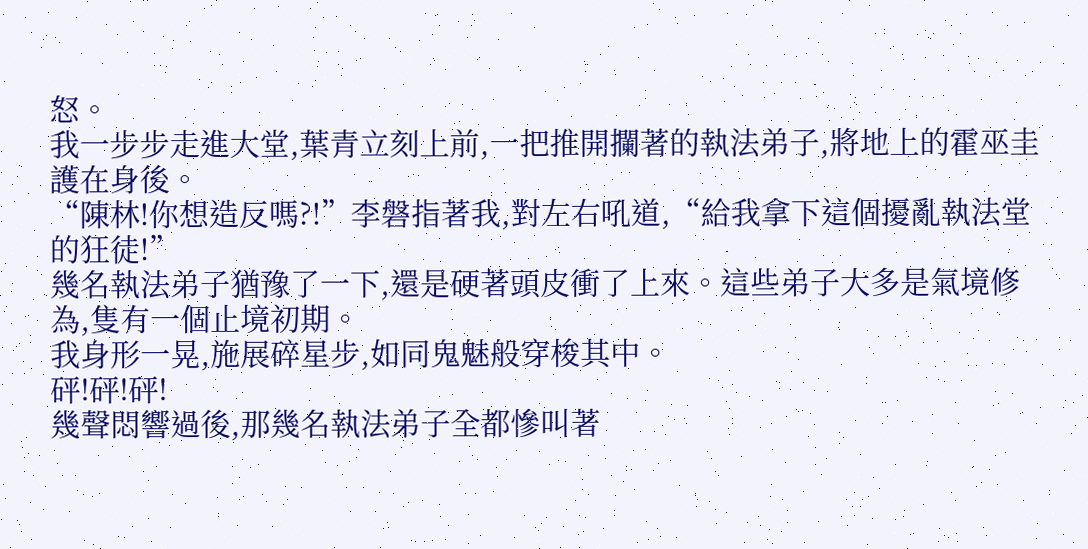怒。
我一步步走進大堂,葉青立刻上前,一把推開攔著的執法弟子,將地上的霍巫圭護在身後。
“陳林!你想造反嗎?!”李磐指著我,對左右吼道,“給我拿下這個擾亂執法堂的狂徒!”
幾名執法弟子猶豫了一下,還是硬著頭皮衝了上來。這些弟子大多是氣境修為,隻有一個止境初期。
我身形一晃,施展碎星步,如同鬼魅般穿梭其中。
砰!砰!砰!
幾聲悶響過後,那幾名執法弟子全都慘叫著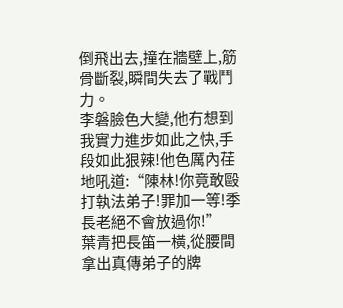倒飛出去,撞在牆壁上,筋骨斷裂,瞬間失去了戰鬥力。
李磐臉色大變,他冇想到我實力進步如此之快,手段如此狠辣!他色厲內荏地吼道:“陳林!你竟敢毆打執法弟子!罪加一等!季長老絕不會放過你!”
葉青把長笛一橫,從腰間拿出真傳弟子的牌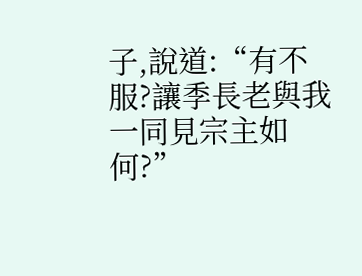子,說道:“有不服?讓季長老與我一同見宗主如何?”